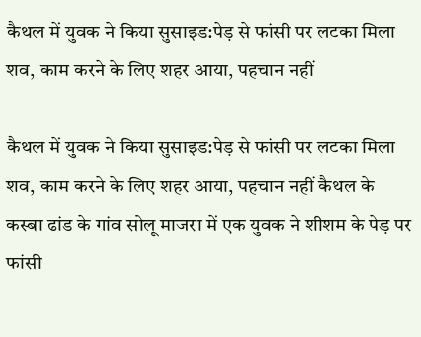कैथल में युवक ने किया सुसाइड:पेड़ से फांसी पर लटका मिला शव, काम करने के लिए शहर आया, पहचान नहीं

कैथल में युवक ने किया सुसाइड:पेड़ से फांसी पर लटका मिला शव, काम करने के लिए शहर आया, पहचान नहीं कैथल के कस्बा ढांड के गांव सोलू माजरा में एक युवक ने शीशम के पेड़ पर फांसी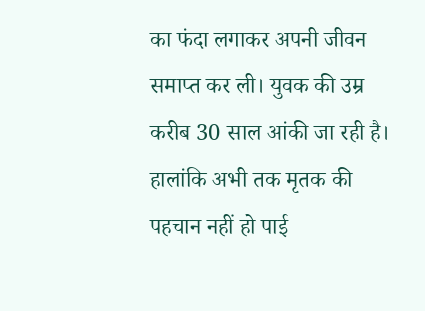का फंदा लगाकर अपनी जीवन समाप्त कर ली। युवक की उम्र करीब 30 साल आंकी जा रही है। हालांकि अभी तक मृतक की पहचान नहीं हो पाई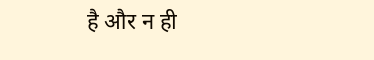है और न ही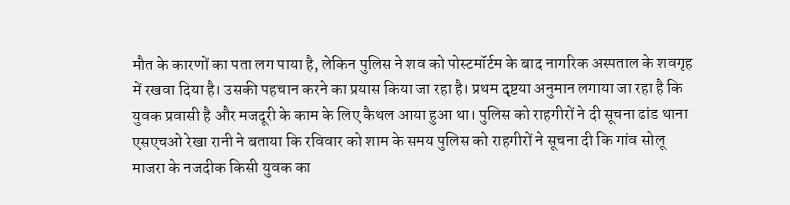मौत के कारणों का पता लग पाया है, लेकिन पुलिस ने शव को पोस्टमॉर्टम के बाद नागरिक अस्पताल के शवगृह में रखवा दिया है। उसकी पहचान करने का प्रयास किया जा रहा है। प्रथम दृष्टया अनुमान लगाया जा रहा है कि युवक प्रवासी है और मजदूरी के काम के लिए कैथल आया हुआ था। पुलिस को राहगीरों ने दी सूचना ढांड थाना एसएचओ रेखा रानी ने बताया कि रविवार को शाम के समय पुलिस को राहगीरों ने सूचना दी कि गांव सोलू माजरा के नजदीक किसी युवक का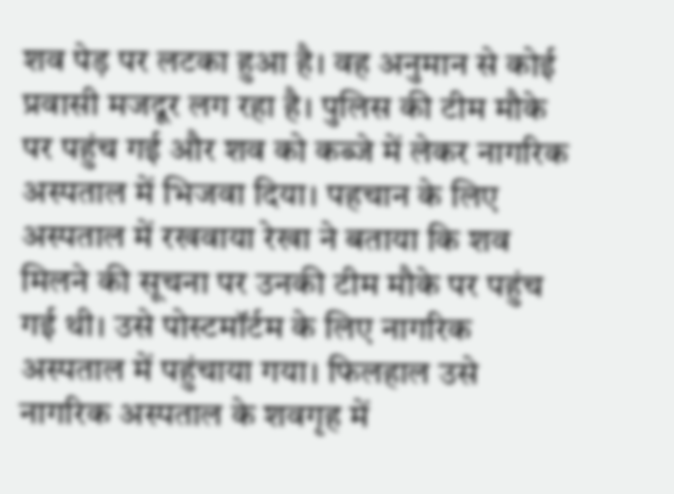शव पेड़ पर लटका हुआ है। वह अनुमान से कोई प्रवासी मजदूर लग रहा है। पुलिस की टीम मौके पर पहुंच गई और शव को कब्जे में लेकर नागरिक अस्पताल में भिजवा दिया। पहचान के लिए अस्पताल में रखवाया रेखा ने बताया कि शव मिलने की सूचना पर उनकी टीम मौके पर पहुंच गई थी। उसे पोस्टमॉर्टम के लिए नागरिक अस्पताल में पहुंचाया गया। फिलहाल उसे नागरिक अस्पताल के शवगृह में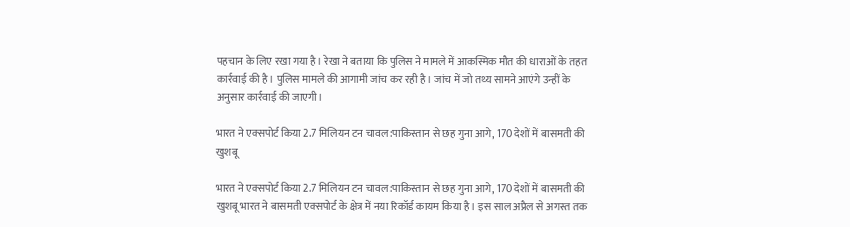पहचान के लिए रखा गया है। रेखा ने बताया कि पुलिस ने मामले में आकस्मिक मौत की धाराओं के तहत कार्रवाई की है। पुलिस मामले की आगामी जांच कर रही है। जांच में जो तथ्य सामने आएंगे उन्हीं के अनुसार कार्रवाई की जाएगी।

भारत ने एक्सपोर्ट किया 2.7 मिलियन टन चावल:पाकिस्तान से छह गुना आगे, 170 देशों में बासमती की खुशबू

भारत ने एक्सपोर्ट किया 2.7 मिलियन टन चावल:पाकिस्तान से छह गुना आगे, 170 देशों में बासमती की खुशबू भारत ने बासमती एक्सपोर्ट के क्षेत्र में नया रिकॉर्ड कायम किया है। इस साल अप्रैल से अगस्त तक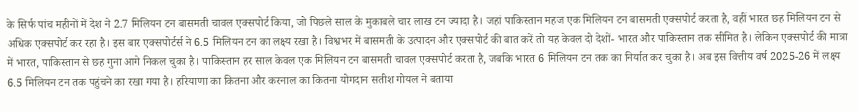के सिर्फ पांच महीनों में देश ने 2.7 मिलियन टन बासमती चावल एक्सपोर्ट किया, जो पिछले साल के मुकाबले चार लाख टन ज्यादा है। जहां पाकिस्तान महज एक मिलियन टन बासमती एक्सपोर्ट करता है, वहीं भारत छह मिलियन टन से अधिक एक्सपोर्ट कर रहा है। इस बार एक्सपोर्टर्स ने 6.5 मिलियन टन का लक्ष्य रखा है। विश्वभर में बासमती के उत्पादन और एक्सपोर्ट की बात करें तो यह केवल दो देशों- भारत और पाकिस्तान तक सीमित है। लेकिन एक्सपोर्ट की मात्रा में भारत, पाकिस्तान से छह गुना आगे निकल चुका है। पाकिस्तान हर साल केवल एक मिलियन टन बासमती चावल एक्सपोर्ट करता है, जबकि भारत 6 मिलियन टन तक का निर्यात कर चुका है। अब इस वित्तीय वर्ष 2025-26 में लक्ष्य 6.5 मिलियन टन तक पहुंचने का रखा गया है। हरियाणा का कितना और करनाल का कितना योगदान सतीश गोयल ने बताया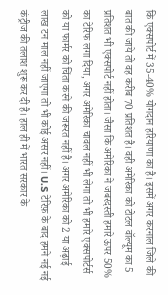कि एक्सपोर्ट में 35-40% योगदान हरियाणा का है। इसमें अगर करनाल जिले की बात की जाये तो वह करीब 70 प्रतिशत है। वही अमेरिका को टोटल वॉल्यूम का 5 प्रतिशत भी एक्सपोर्ट नहीं होता। जैसा कि अमेरिका ने जबरदस्ती हमारे ऊपर 50% का टेरिफ लगा दिया, अगर अमेरिका चावल नहीं भी लेगा तो भी हमारे एक्सपोर्टर्स को या फार्मर को चिंता करने की जरूरत नहीं है। अगर अमेरिका को 2 या अढ़ाई लाख टन माल नहीं जाएगा तो भी कोई असर नहीं। U.S टेरिफ़ के बाद हमने नई नई कंट्रीज की तलाश शुरू कर दी है। हाल ही में भारत सरकार के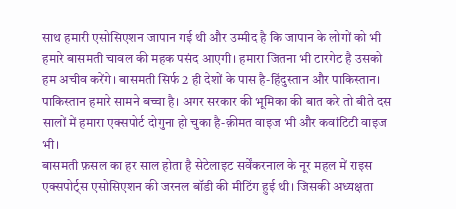साथ हमारी एसोसिएशन जापान गई थी और उम्मीद है कि जापान के लोगों को भी हमारे बासमती चावल की महक पसंद आएगी। हमारा जितना भी टारगेट है उसको हम अचीव करेंगे। बासमती सिर्फ 2 ही देशों के पास है-हिंदुस्तान और पाकिस्तान। पाकिस्तान हमारे सामने बच्चा है। अगर सरकार की भूमिका की बात करे तो बीते दस सालों में हमारा एक्सपोर्ट दोगुना हो चुका है-क़ीमत वाइज भी और कवांटिटी वाइज भी।
बासमती फ़सल का हर साल होता है सेटेलाइट सर्वेंकरनाल के नूर महल में राइस एक्सपोर्ट्स एसोसिएशन की जरनल बॉडी की मीटिंग हुई थी। जिसकी अध्यक्षता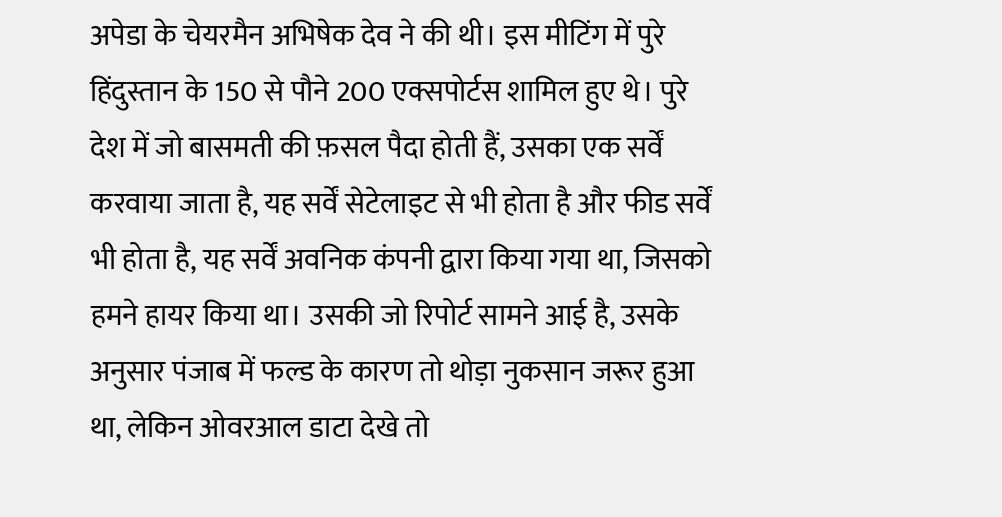अपेडा के चेयरमैन अभिषेक देव ने की थी। इस मीटिंग में पुरे हिंदुस्तान के 150 से पौने 200 एक्सपोर्टस शामिल हुए थे। पुरे देश में जो बासमती की फ़सल पैदा होती हैं, उसका एक सर्वें करवाया जाता है, यह सर्वें सेटेलाइट से भी होता है और फीड सर्वें भी होता है, यह सर्वें अवनिक कंपनी द्वारा किया गया था, जिसको हमने हायर किया था। उसकी जो रिपोर्ट सामने आई है, उसके अनुसार पंजाब में फल्ड के कारण तो थोड़ा नुकसान जरूर हुआ था, लेकिन ओवरआल डाटा देखे तो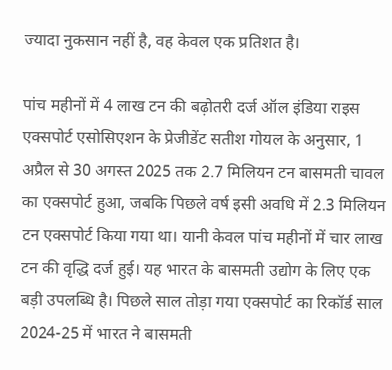ज्यादा नुकसान नहीं है, वह केवल एक प्रतिशत है।

पांच महीनों में 4 लाख टन की बढ़ोतरी दर्ज ऑल इंडिया राइस एक्सपोर्ट एसोसिएशन के प्रेजीडेंट सतीश गोयल के अनुसार, 1 अप्रैल से 30 अगस्त 2025 तक 2.7 मिलियन टन बासमती चावल का एक्सपोर्ट हुआ, जबकि पिछले वर्ष इसी अवधि में 2.3 मिलियन टन एक्सपोर्ट किया गया था। यानी केवल पांच महीनों में चार लाख टन की वृद्धि दर्ज हुई। यह भारत के बासमती उद्योग के लिए एक बड़ी उपलब्धि है। पिछले साल तोड़ा गया एक्सपोर्ट का रिकॉर्ड साल 2024-25 में भारत ने बासमती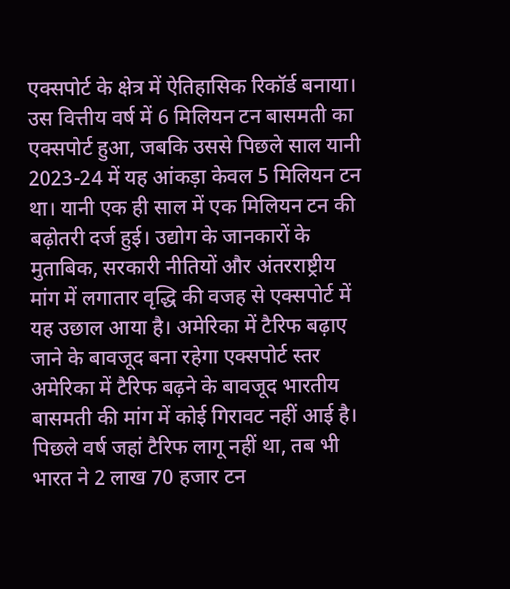एक्सपोर्ट के क्षेत्र में ऐतिहासिक रिकॉर्ड बनाया। उस वित्तीय वर्ष में 6 मिलियन टन बासमती का एक्सपोर्ट हुआ, जबकि उससे पिछले साल यानी 2023-24 में यह आंकड़ा केवल 5 मिलियन टन था। यानी एक ही साल में एक मिलियन टन की बढ़ोतरी दर्ज हुई। उद्योग के जानकारों के मुताबिक, सरकारी नीतियों और अंतरराष्ट्रीय मांग में लगातार वृद्धि की वजह से एक्सपोर्ट में यह उछाल आया है। अमेरिका में टैरिफ बढ़ाए जाने के बावजूद बना रहेगा एक्सपोर्ट स्तर अमेरिका में टैरिफ बढ़ने के बावजूद भारतीय बासमती की मांग में कोई गिरावट नहीं आई है। पिछले वर्ष जहां टैरिफ लागू नहीं था, तब भी भारत ने 2 लाख 70 हजार टन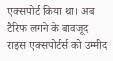एक्सपोर्ट किया था। अब टैरिफ लगने के बावजूद राइस एक्सपोर्टर्स को उम्मीद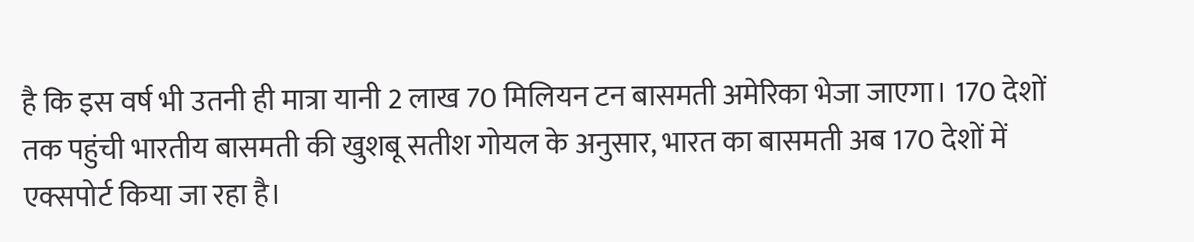है कि इस वर्ष भी उतनी ही मात्रा यानी 2 लाख 70 मिलियन टन बासमती अमेरिका भेजा जाएगा। 170 देशों तक पहुंची भारतीय बासमती की खुशबू सतीश गोयल के अनुसार, भारत का बासमती अब 170 देशों में एक्सपोर्ट किया जा रहा है।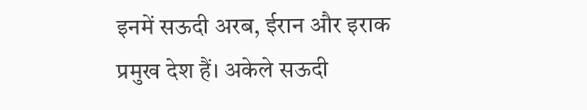इनमें सऊदी अरब, ईरान और इराक प्रमुख देश हैं। अकेले सऊदी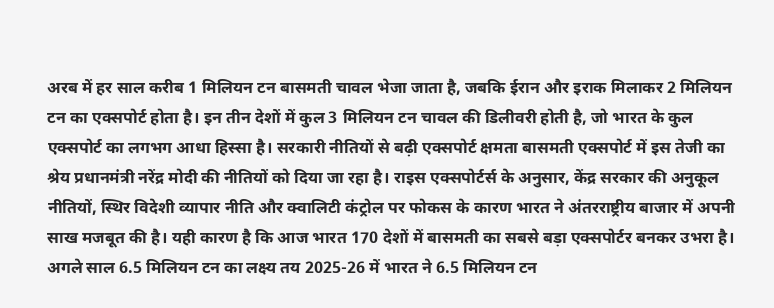अरब में हर साल करीब 1 मिलियन टन बासमती चावल भेजा जाता है, जबकि ईरान और इराक मिलाकर 2 मिलियन टन का एक्सपोर्ट होता है। इन तीन देशों में कुल 3 मिलियन टन चावल की डिलीवरी होती है, जो भारत के कुल एक्सपोर्ट का लगभग आधा हिस्सा है। सरकारी नीतियों से बढ़ी एक्सपोर्ट क्षमता बासमती एक्सपोर्ट में इस तेजी का श्रेय प्रधानमंत्री नरेंद्र मोदी की नीतियों को दिया जा रहा है। राइस एक्सपोर्टर्स के अनुसार, केंद्र सरकार की अनुकूल नीतियों, स्थिर विदेशी व्यापार नीति और क्वालिटी कंट्रोल पर फोकस के कारण भारत ने अंतरराष्ट्रीय बाजार में अपनी साख मजबूत की है। यही कारण है कि आज भारत 170 देशों में बासमती का सबसे बड़ा एक्सपोर्टर बनकर उभरा है। अगले साल 6.5 मिलियन टन का लक्ष्य तय 2025-26 में भारत ने 6.5 मिलियन टन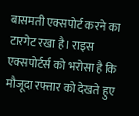बासमती एक्सपोर्ट करने का टारगेट रखा है। राइस एक्सपोर्टर्स को भरोसा है कि मौजूदा रफ्तार को देखते हुए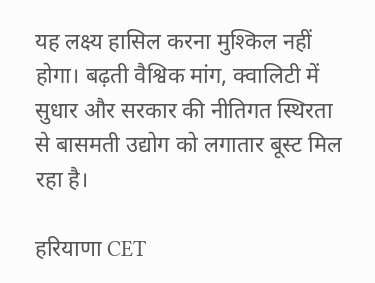यह लक्ष्य हासिल करना मुश्किल नहीं होगा। बढ़ती वैश्विक मांग, क्वालिटी में सुधार और सरकार की नीतिगत स्थिरता से बासमती उद्योग को लगातार बूस्ट मिल रहा है।

हरियाणा CET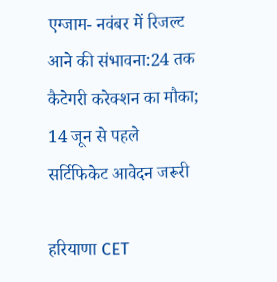एग्जाम- नवंबर में रिजल्ट आने की संभावना:24 तक कैटेगरी करेक्शन का मौका; 14 जून से पहले सर्टिफिकेट आवेदन जरूरी

हरियाणा CET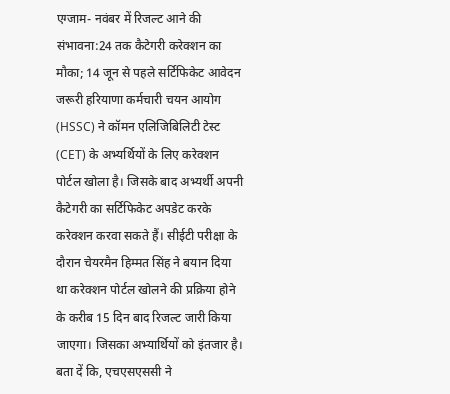एग्जाम- नवंबर में रिजल्ट आने की संभावना:24 तक कैटेगरी करेक्शन का मौका; 14 जून से पहले सर्टिफिकेट आवेदन जरूरी हरियाणा कर्मचारी चयन आयोग (HSSC) ने कॉमन एलिजिबिलिटी टेस्ट (CET) के अभ्यर्थियों के लिए करेक्शन पोर्टल खोला है। जिसके बाद अभ्यर्थी अपनी कैटेगरी का सर्टिफिकेट अपडेट करके करेक्शन करवा सकते हैं। सीईटी परीक्षा के दौरान चेयरमैन हिम्मत सिंह ने बयान दिया था करेक्शन पोर्टल खोलने की प्रक्रिया होने के करीब 15 दिन बाद रिजल्ट जारी किया जाएगा। जिसका अभ्यार्थियों को इंतजार है। बता दें कि, एचएसएससी ने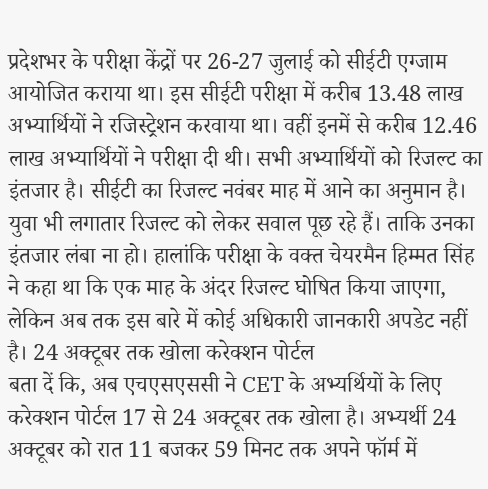प्रदेशभर के परीक्षा केंद्रों पर 26-27 जुलाई को सीईटी एग्जाम आयोजित कराया था। इस सीईटी परीक्षा में करीब 13.48 लाख अभ्यार्थियों ने रजिस्ट्रेशन करवाया था। वहीं इनमें से करीब 12.46 लाख अभ्यार्थियों ने परीक्षा दी थी। सभी अभ्यार्थियों को रिजल्ट का इंतजार है। सीईटी का रिजल्ट नवंबर माह में आने का अनुमान है। युवा भी लगातार रिजल्ट को लेकर सवाल पूछ रहे हैं। ताकि उनका इंतजार लंबा ना हो। हालांकि परीक्षा के वक्त चेयरमैन हिम्मत सिंह ने कहा था कि एक माह के अंदर रिजल्ट घोषित किया जाएगा, लेकिन अब तक इस बारे में कोई अधिकारी जानकारी अपडेट नहीं है। 24 अक्टूबर तक खोला करेक्शन पोर्टल
बता दें कि, अब एचएसएससी ने CET के अभ्यर्थियों के लिए करेक्शन पोर्टल 17 से 24 अक्टूबर तक खोला है। अभ्यर्थी 24 अक्टूबर को रात 11 बजकर 59 मिनट तक अपने फॉर्म में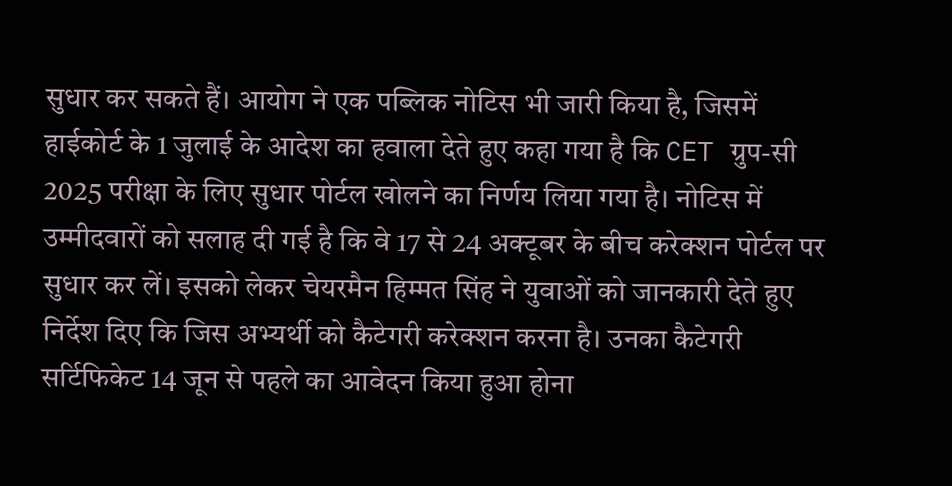सुधार कर सकते हैं। आयोग ने एक पब्लिक नोटिस भी जारी किया है, जिसमें हाईकोर्ट के 1 जुलाई के आदेश का हवाला देते हुए कहा गया है कि CET ग्रुप-सी 2025 परीक्षा के लिए सुधार पोर्टल खोलने का निर्णय लिया गया है। नोटिस में उम्मीदवारों को सलाह दी गई है कि वे 17 से 24 अक्टूबर के बीच करेक्शन पोर्टल पर सुधार कर लें। इसको लेकर चेयरमैन हिम्मत सिंह ने युवाओं को जानकारी देते हुए निर्देश दिए कि जिस अभ्यर्थी को कैटेगरी करेक्शन करना है। उनका कैटेगरी सर्टिफिकेट 14 जून से पहले का आवेदन किया हुआ होना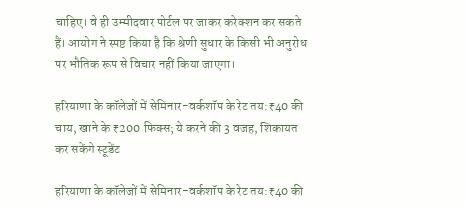चाहिए। वे ही उम्मीदवार पोर्टल पर जाकर करेक्शन कर सकते हैं। आयोग ने स्पष्ट किया है कि श्रेणी सुधार के किसी भी अनुरोध पर भौतिक रूप से विचार नहीं किया जाएगा।

हरियाणा के कॉलेजों में सेमिनार-वर्कशॉप के रेट तय:₹40 की चाय, खाने के ₹200 फिक्स; ये करने की 3 वजह, शिकायत कर सकेंगे स्टूडेंट

हरियाणा के कॉलेजों में सेमिनार-वर्कशॉप के रेट तय:₹40 की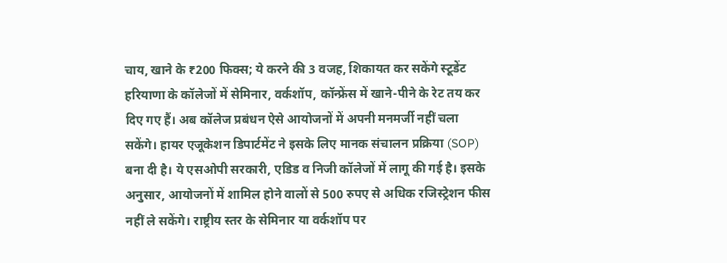चाय, खाने के ₹200 फिक्स; ये करने की 3 वजह, शिकायत कर सकेंगे स्टूडेंट हरियाणा के कॉलेजों में सेमिनार, वर्कशॉप, कॉन्फ्रेंस में खाने-पीने के रेट तय कर दिए गए हैं। अब कॉलेज प्रबंधन ऐसे आयोजनों में अपनी मनमर्जी नहीं चला सकेंगे। हायर एजूकेशन डिपार्टमेंट ने इसके लिए मानक संचालन प्रक्रिया (SOP) बना दी है। ये एसओपी सरकारी, एडिड व निजी कॉलेजों में लागू की गई है। इसके अनुसार, आयोजनों में शामिल होने वालों से 500 रुपए से अधिक रजिस्ट्रेशन फीस नहीं ले सकेंगे। राष्ट्रीय स्तर के सेमिनार या वर्कशॉप पर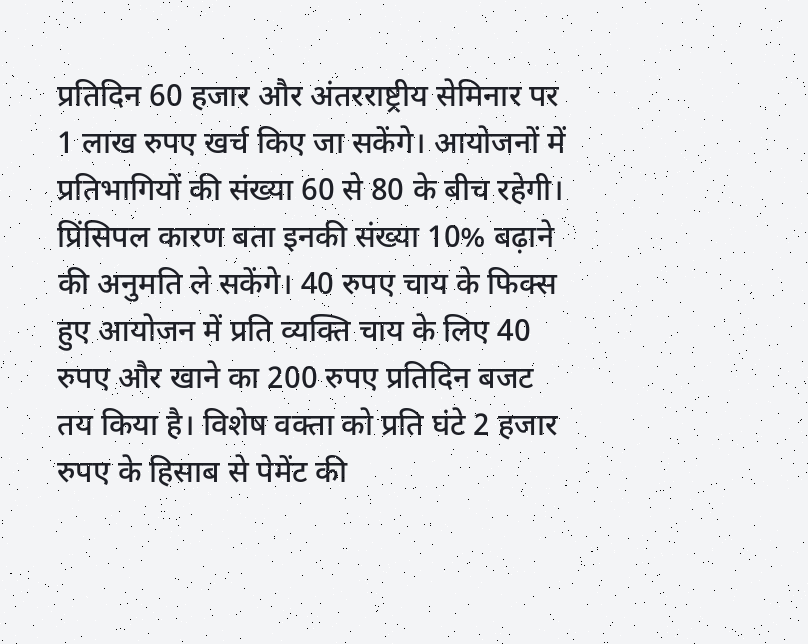प्रतिदिन 60 हजार और अंतरराष्ट्रीय सेमिनार पर 1 लाख रुपए खर्च किए जा सकेंगे। आयोजनों में प्रतिभागियों की संख्या 60 से 80 के बीच रहेगी। प्रिंसिपल कारण बता इनकी संख्या 10% बढ़ाने की अनुमति ले सकेंगे। 40 रुपए चाय के फिक्स हुए आयोजन में प्रति व्यक्ति चाय के लिए 40 रुपए और खाने का 200 रुपए प्रतिदिन बजट तय किया है। विशेष वक्ता को प्रति घंटे 2 हजार रुपए के हिसाब से पेमेंट की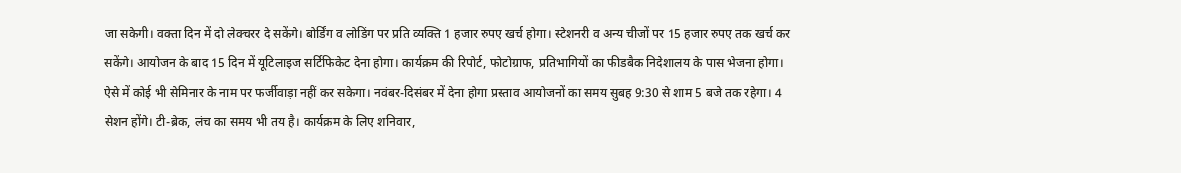जा सकेगी। वक्ता दिन में दो लेक्चरर दे सकेंगे। बोर्डिंग व लोडिंग पर प्रति व्यक्ति 1 हजार रुपए खर्च होगा। स्टेशनरी व अन्य चीजों पर 15 हजार रुपए तक खर्च कर सकेंगे। आयोजन के बाद 15 दिन में यूटिलाइज सर्टिफिकेट देना होगा। कार्यक्रम की रिपोर्ट, फोटोग्राफ, प्रतिभागियों का फीडबैक निदेशालय के पास भेजना होगा। ऐसे में कोई भी सेमिनार के नाम पर फर्जीवाड़ा नहीं कर सकेगा। नवंबर-दिसंबर में देना होगा प्रस्ताव आयोजनों का समय सुबह 9:30 से शाम 5 बजे तक रहेगा। 4 सेशन होंगे। टी-ब्रेक, लंच का समय भी तय है। कार्यक्रम के लिए शनिवार,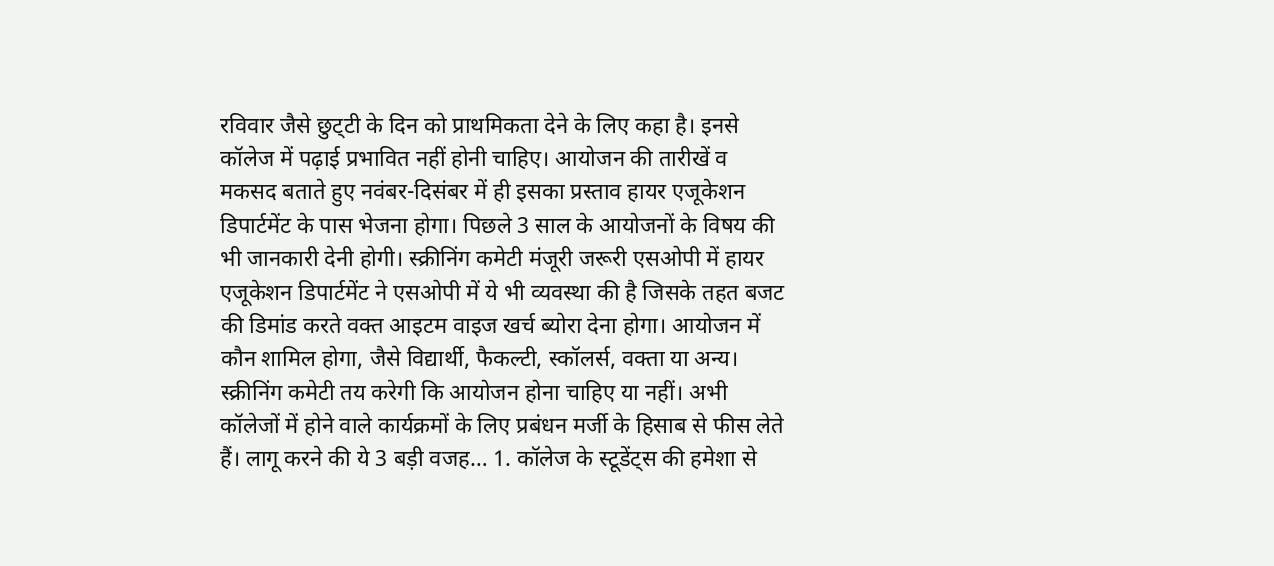रविवार जैसे छुट्‌टी के दिन को प्राथमिकता देने के लिए कहा है। इनसे कॉलेज में पढ़ाई प्रभावित नहीं होनी चाहिए। आयोजन की तारीखें व मकसद बताते हुए नवंबर-दिसंबर में ही इसका प्रस्ताव हायर एजूकेशन डिपार्टमेंट के पास भेजना होगा। पिछले 3 साल के आयोजनों के विषय की भी जानकारी देनी होगी। स्क्रीनिंग कमेटी मंजूरी जरूरी एसओपी में हायर एजूकेशन डिपार्टमेंट ने एसओपी में ये भी व्यवस्था की है जिसके तहत बजट की डिमांड करते वक्त आइटम वाइज खर्च ब्योरा देना होगा। आयोजन में कौन शामिल होगा, जैसे विद्यार्थी, फैकल्टी, स्कॉलर्स, वक्ता या अन्य। स्क्रीनिंग कमेटी तय करेगी कि आयोजन होना चाहिए या नहीं। अभी कॉलेजों में होने वाले कार्यक्रमों के लिए प्रबंधन मर्जी के हिसाब से फीस लेते हैं। लागू करने की ये 3 बड़ी वजह… 1. कॉलेज के स्टूडेंट्स की हमेशा से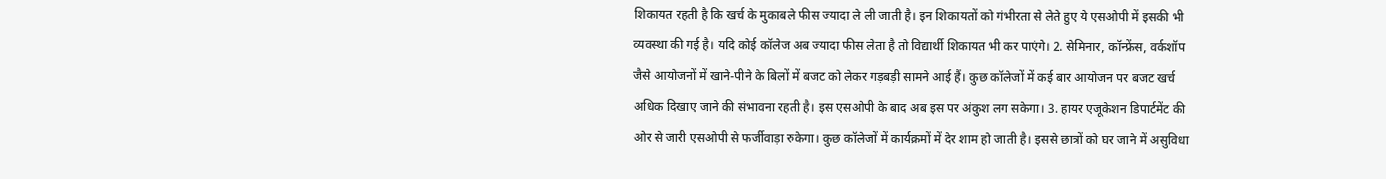शिकायत रहती है कि खर्च के मुकाबले फीस ज्यादा ले ली जाती है। इन शिकायतों को गंभीरता से लेते हुए ये एसओपी में इसकी भी व्यवस्था की गई है। यदि कोई कॉलेज अब ज्यादा फीस लेता है तो विद्यार्थी शिकायत भी कर पाएंगे। 2. सेमिनार, कॉन्फ्रेंस, वर्कशॉप जैसे आयोजनों में खाने-पीने के बिलों में बजट को लेकर गड़बड़ी सामने आई हैं। कुछ कॉलेजों में कई बार आयोजन पर बजट खर्च अधिक दिखाए जाने की संभावना रहती है। इस एसओपी के बाद अब इस पर अंकुश लग सकेगा। 3. हायर एजूकेशन डिपार्टमेंट की ओर से जारी एसओपी से फर्जीवाड़ा रुकेगा। कुछ कॉलेजों में कार्यक्रमों में देर शाम हो जाती है। इससे छात्रों को घर जाने में असुविधा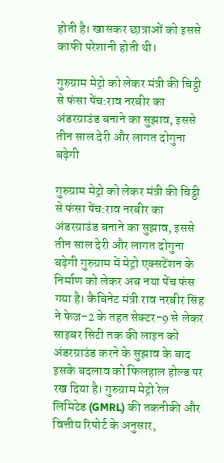होती है। खासकर छात्राओं को इससे काफी परेशानी होती थी।

गुरुग्राम मेट्रो को लेकर मंत्री की चिट्ठी से फंसा पेंच:राव नरबीर का अंडरग्राउंड बनाने का सुझाव, इससे तीन साल देरी और लागत दोगुना बढ़ेगी

गुरुग्राम मेट्रो को लेकर मंत्री की चिट्ठी से फंसा पेंच:राव नरबीर का अंडरग्राउंड बनाने का सुझाव, इससे तीन साल देरी और लागत दोगुना बढ़ेगी गुरुग्राम में मेट्रो एक्सटेंशन के निर्माण को लेकर अब नया पेंच फंस गया है। कैबिनेट मंत्री राव नरबीर सिंह ने फेज-2 के तहत सेक्टर-9 से लेकर साइबर सिटी तक की लाइन को अंडरग्राउंड करने के सुझाव के बाद इसके बदलाव को फिलहाल होल्ड पर रख दिया है। गुरुग्राम मेट्रो रेल लिमिटेड (GMRL) की तकनीकी और वित्तीय रिपोर्ट के अनुसार,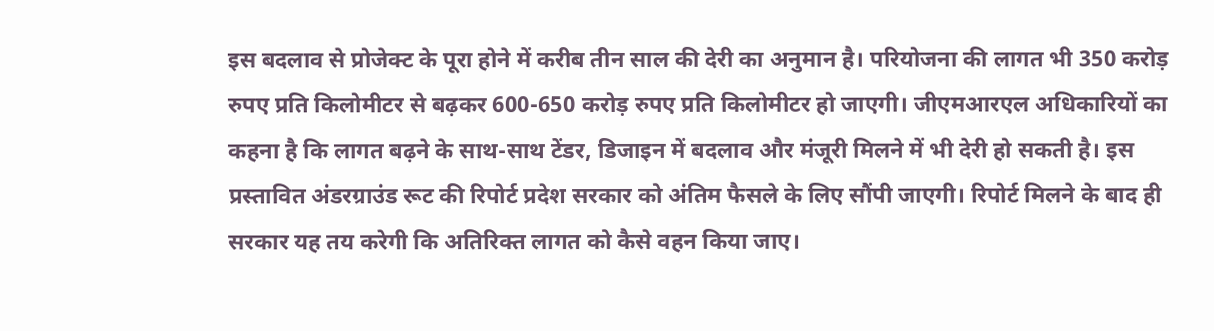इस बदलाव से प्रोजेक्ट के पूरा होने में करीब तीन साल की देरी का अनुमान है। परियोजना की लागत भी 350 करोड़ रुपए प्रति किलोमीटर से बढ़कर 600-650 करोड़ रुपए प्रति किलोमीटर हो जाएगी। जीएमआरएल अधिकारियों का कहना है कि लागत बढ़ने के साथ-साथ टेंडर, डिजाइन में बदलाव और मंजूरी मिलने में भी देरी हो सकती है। इस प्रस्तावित अंडरग्राउंड रूट की रिपोर्ट प्रदेश सरकार को अंतिम फैसले के लिए सौंपी जाएगी। रिपोर्ट मिलने के बाद ही सरकार यह तय करेगी कि अतिरिक्त लागत को कैसे वहन किया जाए।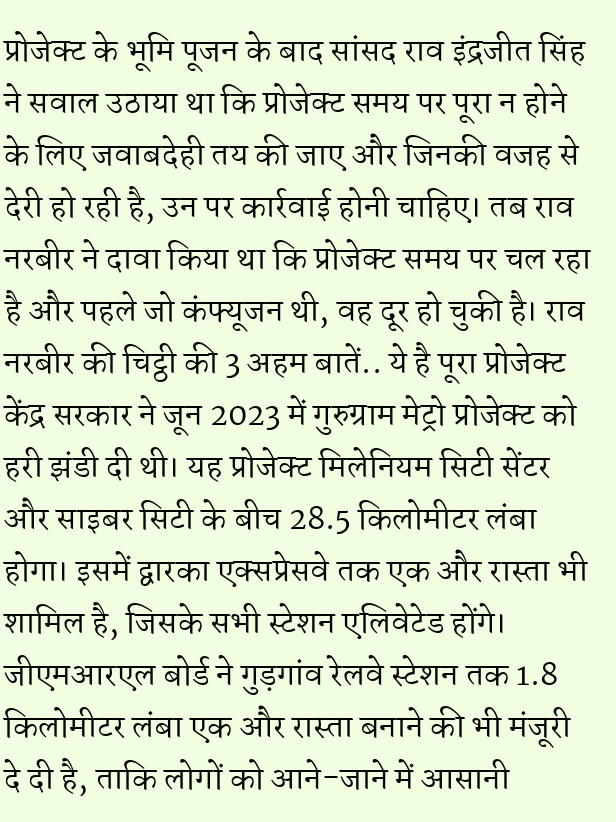प्रोजेक्ट के भूमि पूजन के बाद सांसद राव इंद्रजीत सिंह ने सवाल उठाया था कि प्रोजेक्ट समय पर पूरा न होने के लिए जवाबदेही तय की जाए और जिनकी वजह से देरी हो रही है, उन पर कार्रवाई होनी चाहिए। तब राव नरबीर ने दावा किया था कि प्रोजेक्ट समय पर चल रहा है और पहले जो कंफ्यूजन थी, वह दूर हो चुकी है। राव नरबीर की चिट्ठी की 3 अहम बातें.. ये है पूरा प्रोजेक्ट
केंद्र सरकार ने जून 2023 में गुरुग्राम मेट्रो प्रोजेक्ट को हरी झंडी दी थी। यह प्रोजेक्ट मिलेनियम सिटी सेंटर और साइबर सिटी के बीच 28.5 किलोमीटर लंबा होगा। इसमें द्वारका एक्सप्रेसवे तक एक और रास्ता भी शामिल है, जिसके सभी स्टेशन एलिवेटेड होंगे। जीएमआरएल बोर्ड ने गुड़गांव रेलवे स्टेशन तक 1.8 किलोमीटर लंबा एक और रास्ता बनाने की भी मंजूरी दे दी है, ताकि लोगों को आने-जाने में आसानी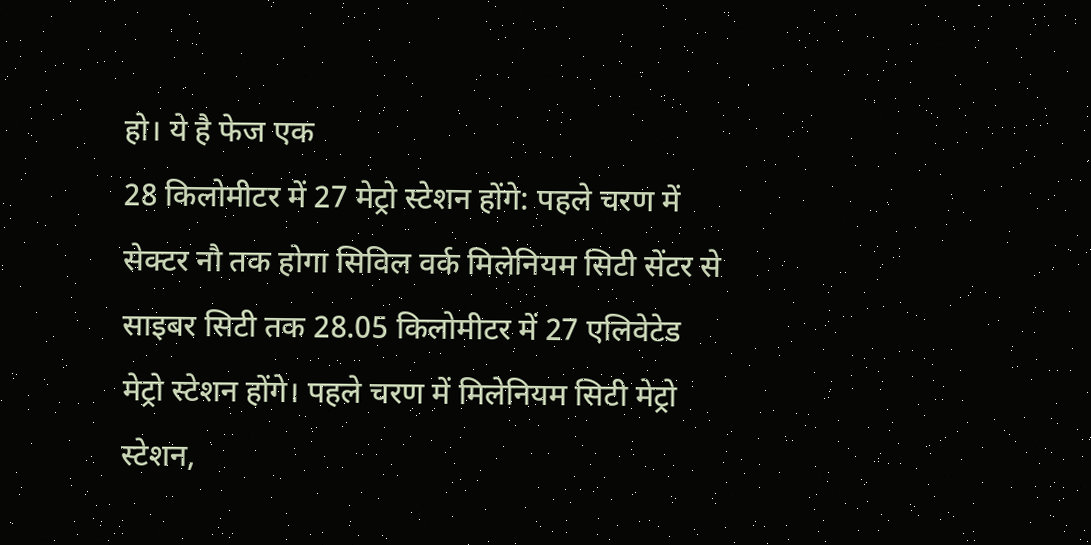हो। ये है फेज एक
28 किलोमीटर में 27 मेट्रो स्टेशन होंगे: पहले चरण में सेक्टर नौ तक होगा सिविल वर्क मिलेनियम सिटी सेंटर से साइबर सिटी तक 28.05 किलोमीटर में 27 एलिवेटेड मेट्रो स्टेशन होंगे। पहले चरण में मिलेनियम सिटी मेट्रो स्टेशन,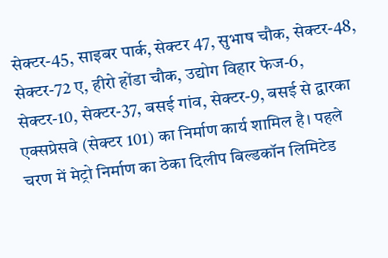सेक्टर-45, साइबर पार्क, सेक्टर 47, सुभाष चौक, सेक्टर-48, सेक्टर-72 ए, हीरो होंडा चौक, उद्योग विहार फेज-6, सेक्टर-10, सेक्टर-37, बसई गांव, सेक्टर-9, बसई से द्वारका एक्सप्रेसवे (सेक्टर 101) का निर्माण कार्य शामिल है। पहले चरण में मेट्रो निर्माण का ठेका दिलीप बिल्डकॉन लिमिटेड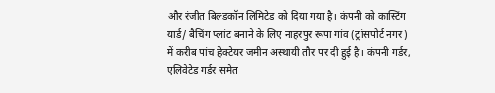और रंजीत बिल्डकॉन लिमिटेड को दिया गया है। कंपनी को कास्टिंग यार्ड/ बैचिंग प्लांट बनाने के लिए नाहरपुर रूपा गांव (ट्रांसपोर्ट नगर) में करीब पांच हेक्टेयर जमीन अस्थायी तौर पर दी हुई है। कंपनी गर्डर, एलिवेटेड गर्डर समेत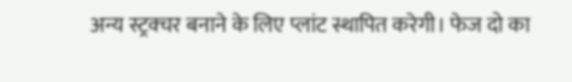अन्य स्ट्रक्चर बनाने के लिए प्लांट स्थापित करेगी। फेज दो का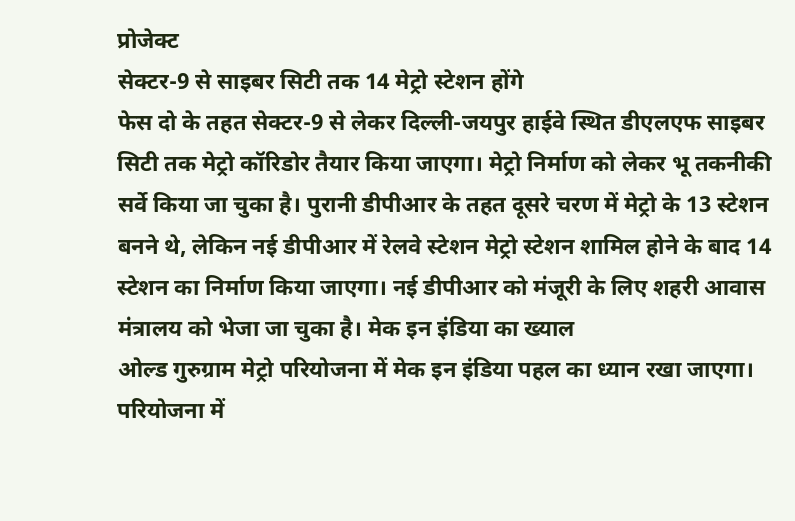प्रोजेक्ट
सेक्टर-9 से साइबर सिटी तक 14 मेट्रो स्टेशन होंगे
फेस दो के तहत सेक्टर-9 से लेकर दिल्ली-जयपुर हाईवे स्थित डीएलएफ साइबर सिटी तक मेट्रो कॉरिडोर तैयार किया जाएगा। मेट्रो निर्माण को लेकर भू तकनीकी सर्वे किया जा चुका है। पुरानी डीपीआर के तहत दूसरे चरण में मेट्रो के 13 स्टेशन बनने थे, लेकिन नई डीपीआर में रेलवे स्टेशन मेट्रो स्टेशन शामिल होने के बाद 14 स्टेशन का निर्माण किया जाएगा। नई डीपीआर को मंजूरी के लिए शहरी आवास मंत्रालय को भेजा जा चुका है। मेक इन इंडिया का ख्याल
ओल्ड गुरुग्राम मेट्रो परियोजना में मेक इन इंडिया पहल का ध्यान रखा जाएगा। परियोजना में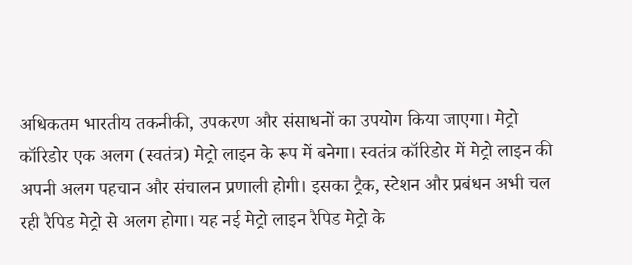अधिकतम भारतीय तकनीकी, उपकरण और संसाधनों का उपयोग किया जाएगा। मेट्रो कॉरिडोर एक अलग (स्वतंत्र) मेट्रो लाइन के रूप में बनेगा। स्वतंत्र कॉरिडोर में मेट्रो लाइन की अपनी अलग पहचान और संचालन प्रणाली होगी। इसका ट्रैक, स्टेशन और प्रबंधन अभी चल रही रैपिड मेट्रो से अलग होगा। यह नई मेट्रो लाइन रैपिड मेट्रो के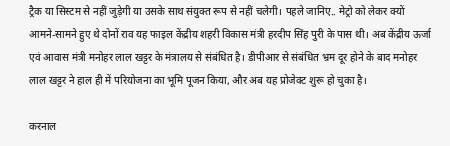ट्रैक या सिस्टम से नहीं जुड़ेगी या उसके साथ संयुक्त रूप से नहीं चलेगी। पहले जानिए.. मेट्रो को लेकर क्यों आमने-सामने हुए थे दोनों राव यह फाइल केंद्रीय शहरी विकास मंत्री हरदीप सिंह पुरी के पास थी। अब केंद्रीय ऊर्जा एवं आवास मंत्री मनोहर लाल खट्टर के मंत्रालय से संबंधित है। डीपीआर से संबंधित भ्रम दूर होने के बाद मनोहर लाल खट्टर ने हाल ही में परियोजना का भूमि पूजन किया, और अब यह प्रोजेक्ट शुरू हो चुका है।

करनाल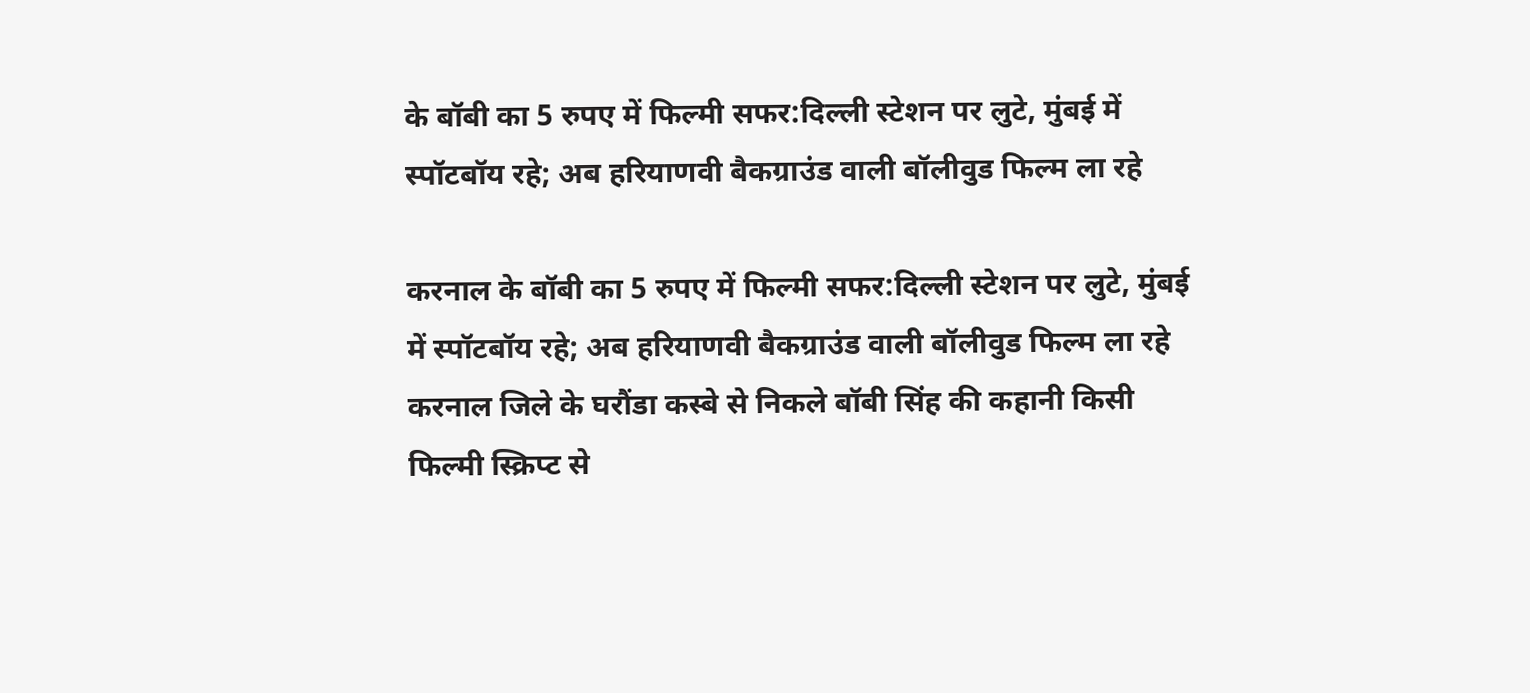के बॉबी का 5 रुपए में फिल्मी सफर:दिल्ली स्टेशन पर लुटे, मुंबई में स्पॉटबॉय रहे; अब हरियाणवी बैकग्राउंड वाली बॉलीवुड फिल्म ला रहे

करनाल के बॉबी का 5 रुपए में फिल्मी सफर:दिल्ली स्टेशन पर लुटे, मुंबई में स्पॉटबॉय रहे; अब हरियाणवी बैकग्राउंड वाली बॉलीवुड फिल्म ला रहे करनाल जिले के घरौंडा कस्बे से निकले बॉबी सिंह की कहानी किसी फिल्मी स्क्रिप्ट से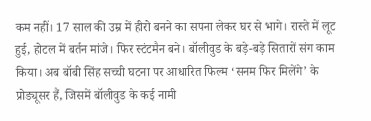कम नहीं। 17 साल की उम्र में हीरो बनने का सपना लेकर घर से भागे। रास्ते में लूट हुई, होटल में बर्तन मांजे। फिर स्टंटमैन बने। बॉलीवुड के बड़े-बड़े सितारों संग काम किया। अब बॉबी सिंह सच्ची घटना पर आधारित फिल्म ‘सनम फिर मिलेंगे’ के प्रोड्यूसर हैं, जिसमें बॉलीवुड के कई नामी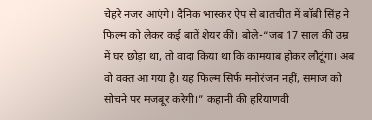चेहरे नजर आएंगे। दैनिक भास्कर ऐप से बातचीत में बॉबी सिंह ने फिल्म को लेकर कई बातें शेयर कीं। बोले-“जब 17 साल की उम्र में घर छोड़ा था, तो वादा किया था कि कामयाब होकर लौटूंगा। अब वो वक्त आ गया है। यह फिल्म सिर्फ मनोरंजन नहीं, समाज को सोचने पर मजबूर करेगी।” कहानी की हरियाणवी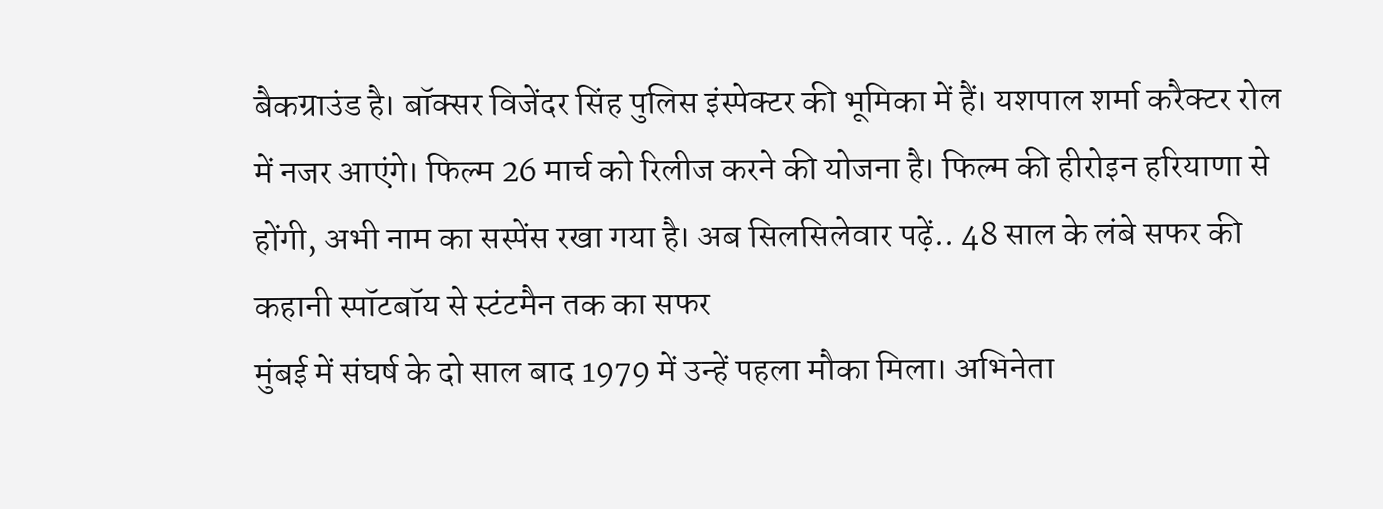बैकग्राउंड है। बॉक्सर विजेंदर सिंह पुलिस इंस्पेक्टर की भूमिका में हैं। यशपाल शर्मा करैक्टर रोल में नजर आएंगे। फिल्म 26 मार्च को रिलीज करने की योजना है। फिल्म की हीरोइन हरियाणा से होंगी, अभी नाम का सस्पेंस रखा गया है। अब सिलसिलेवार पढ़ें.. 48 साल के लंबे सफर की कहानी स्पॉटबॉय से स्टंटमैन तक का सफर
मुंबई में संघर्ष के दो साल बाद 1979 में उन्हें पहला मौका मिला। अभिनेता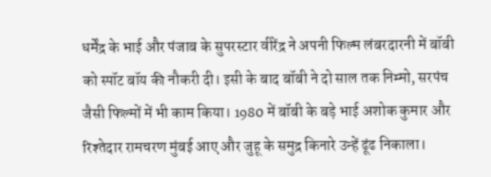धर्मेंद्र के भाई और पंजाब के सुपरस्टार वीरेंद्र ने अपनी फिल्म लंबरदारनी में बॉबी को स्पॉट बॉय की नौकरी दी। इसी के बाद बॉबी ने दो साल तक निम्मो, सरपंच जैसी फिल्मों में भी काम किया। 1980 में बॉबी के बड़े भाई अशोक कुमार और रिश्तेदार रामचरण मुंबई आए और जुहू के समुद्र किनारे उन्हें ढूंढ निकाला।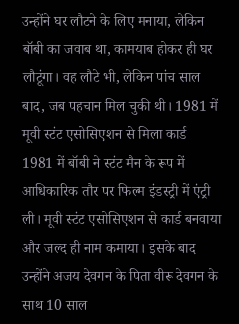उन्होंने घर लौटने के लिए मनाया, लेकिन बॉबी का जवाब था, कामयाब होकर ही घर लौटूंगा। वह लौटे भी, लेकिन पांच साल बाद, जब पहचान मिल चुकी थी। 1981 में मूवी स्टंट एसोसिएशन से मिला कार्ड
1981 में बॉबी ने स्टंट मैन के रूप में आधिकारिक तौर पर फिल्म इंडस्ट्री में एंट्री ली। मूवी स्टंट एसोसिएशन से कार्ड बनवाया और जल्द ही नाम कमाया। इसके बाद उन्होंने अजय देवगन के पिता वीरू देवगन के साथ 10 साल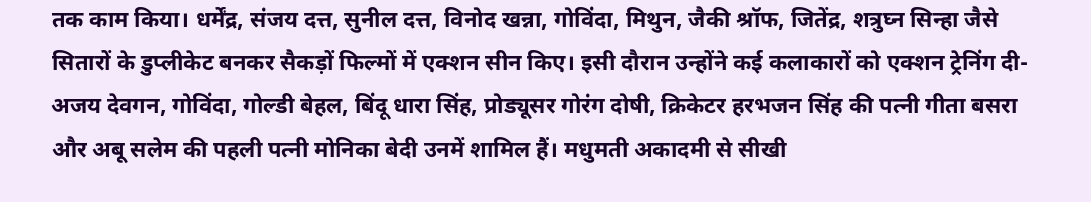तक काम किया। धर्मेंद्र, संजय दत्त, सुनील दत्त, विनोद खन्ना, गोविंदा, मिथुन, जैकी श्रॉफ, जितेंद्र, शत्रुघ्न सिन्हा जैसे सितारों के डुप्लीकेट बनकर सैकड़ों फिल्मों में एक्शन सीन किए। इसी दौरान उन्होंने कई कलाकारों को एक्शन ट्रेनिंग दी-अजय देवगन, गोविंदा, गोल्डी बेहल, बिंदू धारा सिंह, प्रोड्यूसर गोरंग दोषी, क्रिकेटर हरभजन सिंह की पत्नी गीता बसरा और अबू सलेम की पहली पत्नी मोनिका बेदी उनमें शामिल हैं। मधुमती अकादमी से सीखी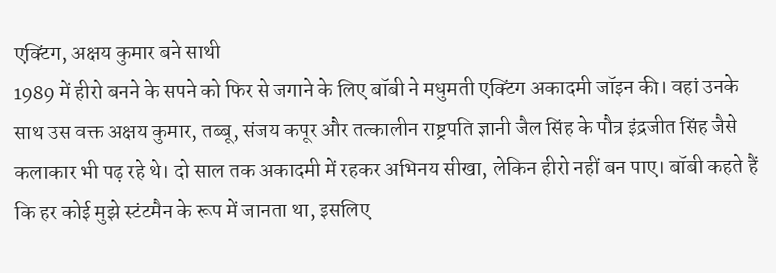एक्टिंग, अक्षय कुमार बने साथी
1989 में हीरो बनने के सपने को फिर से जगाने के लिए बॉबी ने मधुमती एक्टिंग अकादमी जॉइन की। वहां उनके साथ उस वक्त अक्षय कुमार, तब्बू, संजय कपूर और तत्कालीन राष्ट्रपति ज्ञानी जैल सिंह के पौत्र इंद्रजीत सिंह जैसे कलाकार भी पढ़ रहे थे। दो साल तक अकादमी में रहकर अभिनय सीखा, लेकिन हीरो नहीं बन पाए। बॉबी कहते हैं कि हर कोई मुझे स्टंटमैन के रूप में जानता था, इसलिए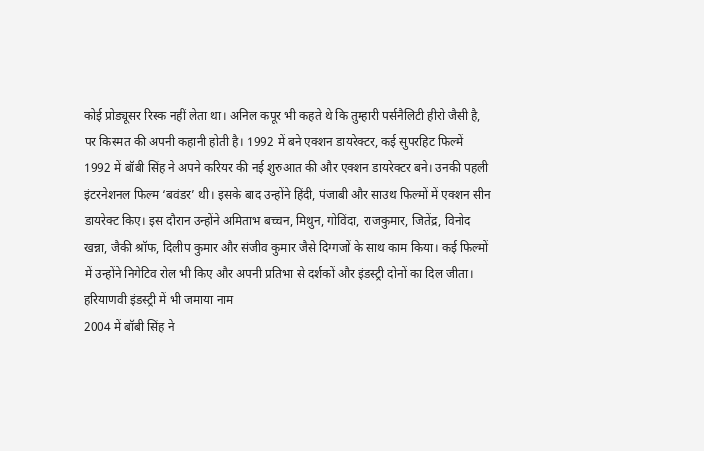कोई प्रोड्यूसर रिस्क नहीं लेता था। अनिल कपूर भी कहते थे कि तुम्हारी पर्सनैलिटी हीरो जैसी है, पर किस्मत की अपनी कहानी होती है। 1992 में बने एक्शन डायरेक्टर, कई सुपरहिट फिल्में
1992 में बॉबी सिंह ने अपने करियर की नई शुरुआत की और एक्शन डायरेक्टर बने। उनकी पहली इंटरनेशनल फिल्म ‘बवंडर’ थी। इसके बाद उन्होंने हिंदी, पंजाबी और साउथ फिल्मों में एक्शन सीन डायरेक्ट किए। इस दौरान उन्होंने अमिताभ बच्चन, मिथुन, गोविंदा, राजकुमार, जितेंद्र, विनोद खन्ना, जैकी श्रॉफ, दिलीप कुमार और संजीव कुमार जैसे दिग्गजों के साथ काम किया। कई फिल्मों में उन्होंने निगेटिव रोल भी किए और अपनी प्रतिभा से दर्शकों और इंडस्ट्री दोनों का दिल जीता। हरियाणवी इंडस्ट्री में भी जमाया नाम
2004 में बॉबी सिंह ने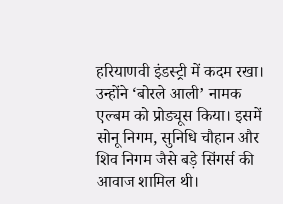हरियाणवी इंडस्ट्री में कदम रखा। उन्होंने ‘बोरले आली’ नामक एल्बम को प्रोड्यूस किया। इसमें सोनू निगम, सुनिधि चौहान और शिव निगम जैसे बड़े सिंगर्स की आवाज शामिल थी।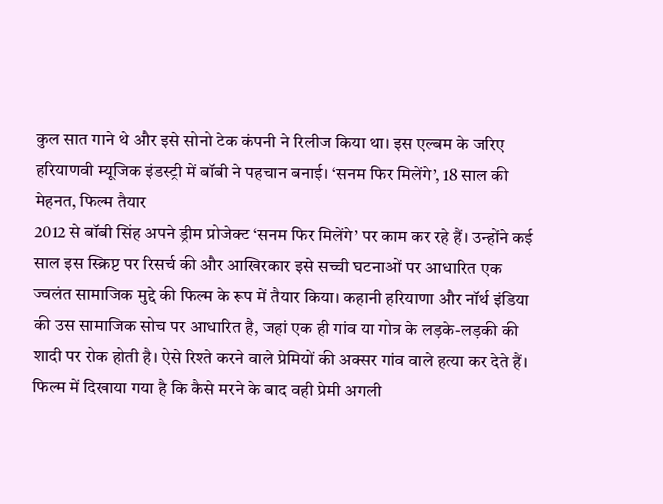कुल सात गाने थे और इसे सोनो टेक कंपनी ने रिलीज किया था। इस एल्बम के जरिए हरियाणवी म्यूजिक इंडस्ट्री में बॉबी ने पहचान बनाई। ‘सनम फिर मिलेंगे’, 18 साल की मेहनत, फिल्म तैयार
2012 से बॉबी सिंह अपने ड्रीम प्रोजेक्ट ‘सनम फिर मिलेंगे’ पर काम कर रहे हैं। उन्होंने कई साल इस स्क्रिप्ट पर रिसर्च की और आखिरकार इसे सच्ची घटनाओं पर आधारित एक ज्वलंत सामाजिक मुद्दे की फिल्म के रूप में तैयार किया। कहानी हरियाणा और नॉर्थ इंडिया की उस सामाजिक सोच पर आधारित है, जहां एक ही गांव या गोत्र के लड़के-लड़की की शादी पर रोक होती है। ऐसे रिश्ते करने वाले प्रेमियों की अक्सर गांव वाले हत्या कर देते हैं। फिल्म में दिखाया गया है कि कैसे मरने के बाद वही प्रेमी अगली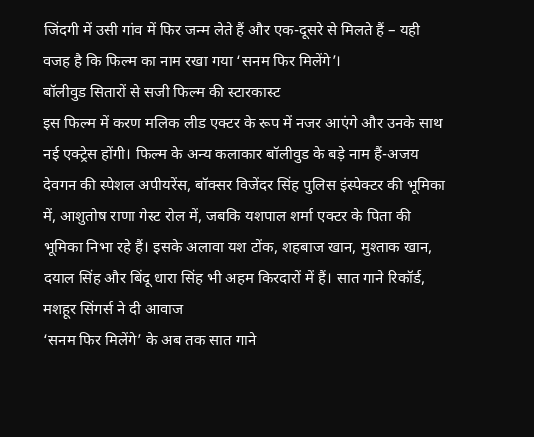जिंदगी में उसी गांव में फिर जन्म लेते हैं और एक-दूसरे से मिलते हैं – यही वजह है कि फिल्म का नाम रखा गया ‘सनम फिर मिलेंगे’।
बॉलीवुड सितारों से सजी फिल्म की स्टारकास्ट
इस फिल्म में करण मलिक लीड एक्टर के रूप में नजर आएंगे और उनके साथ नई एक्ट्रेस होंगी। फिल्म के अन्य कलाकार बॉलीवुड के बड़े नाम हैं-अजय देवगन की स्पेशल अपीयरेंस, बॉक्सर विजेंदर सिंह पुलिस इंस्पेक्टर की भूमिका में, आशुतोष राणा गेस्ट रोल में, जबकि यशपाल शर्मा एक्टर के पिता की भूमिका निभा रहे हैं। इसके अलावा यश टोंक, शहबाज खान, मुश्ताक खान, दयाल सिंह और बिंदू धारा सिंह भी अहम किरदारों में हैं। सात गाने रिकॉर्ड, मशहूर सिंगर्स ने दी आवाज
‘सनम फिर मिलेंगे’ के अब तक सात गाने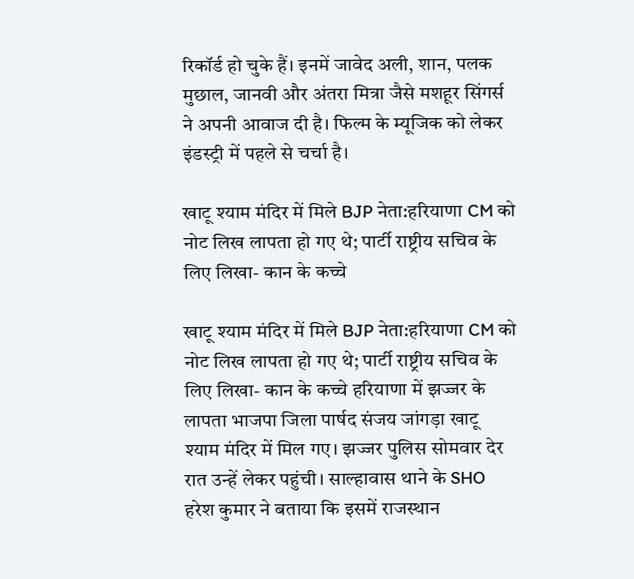रिकॉर्ड हो चुके हैं। इनमें जावेद अली, शान, पलक मुछाल, जानवी और अंतरा मित्रा जैसे मशहूर सिंगर्स ने अपनी आवाज दी है। फिल्म के म्यूजिक को लेकर इंडस्ट्री में पहले से चर्चा है।

खाटू श्याम मंदिर में मिले BJP नेता:हरियाणा CM को नोट लिख लापता हो गए थे; पार्टी राष्ट्रीय सचिव के लिए लिखा- कान के कच्चे

खाटू श्याम मंदिर में मिले BJP नेता:हरियाणा CM को नोट लिख लापता हो गए थे; पार्टी राष्ट्रीय सचिव के लिए लिखा- कान के कच्चे हरियाणा में झज्जर के लापता भाजपा जिला पार्षद संजय जांगड़ा खाटू श्याम मंदिर में मिल गए। झज्जर पुलिस सोमवार देर रात उन्हें लेकर पहुंची। साल्हावास थाने के SHO हरेश कुमार ने बताया कि इसमें राजस्थान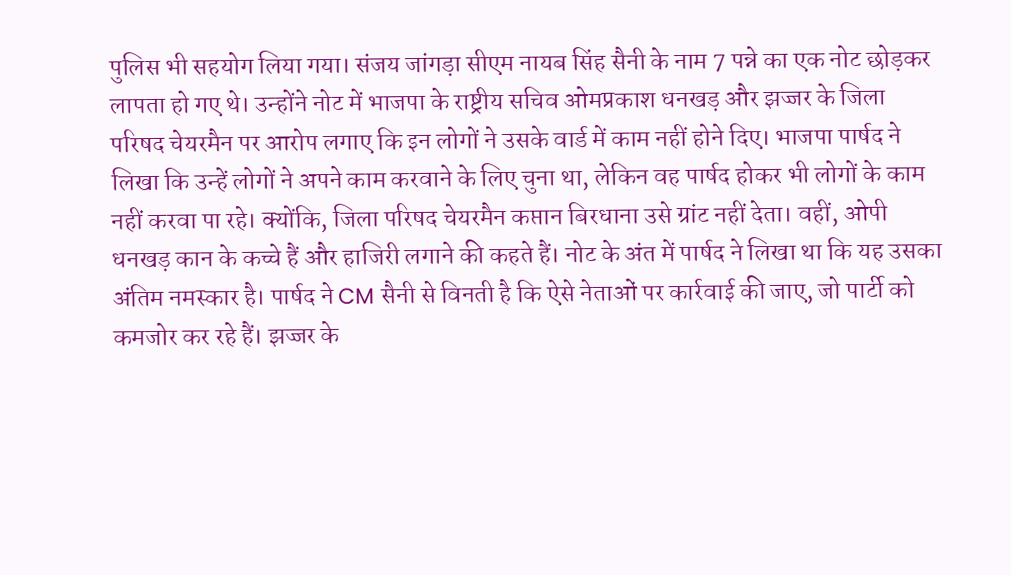पुलिस भी सहयोग लिया गया। संजय जांगड़ा सीएम नायब सिंह सैनी के नाम 7 पन्ने का एक नोट छोड़कर लापता हो गए थे। उन्होंने नोट में भाजपा के राष्ट्रीय सचिव ओमप्रकाश धनखड़ और झज्जर के जिला परिषद चेयरमैन पर आरोप लगाए कि इन लोगों ने उसके वार्ड में काम नहीं होने दिए। भाजपा पार्षद ने लिखा कि उन्हें लोगों ने अपने काम करवाने के लिए चुना था, लेकिन वह पार्षद होकर भी लोगों के काम नहीं करवा पा रहे। क्योंकि, जिला परिषद चेयरमैन कप्तान बिरधाना उसे ग्रांट नहीं देता। वहीं, ओपी धनखड़ कान के कच्चे हैं और हाजिरी लगाने की कहते हैं। नोट के अंत में पार्षद ने लिखा था कि यह उसका अंतिम नमस्कार है। पार्षद ने CM सैनी से विनती है कि ऐसे नेताओं पर कार्रवाई की जाए, जो पार्टी को कमजोर कर रहे हैं। झज्जर के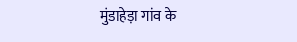मुंडाहेड़ा गांव के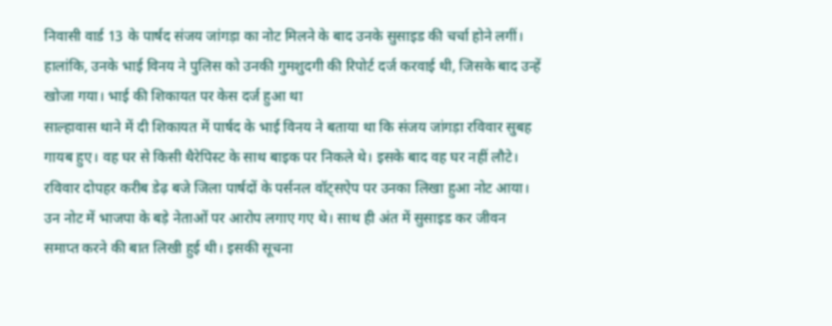निवासी वार्ड 13 के पार्षद संजय जांगड़ा का नोट मिलने के बाद उनके सुसाइड की चर्चा होने लगीं। हालांकि, उनके भाई विनय ने पुलिस को उनकी गुमशुदगी की रिपोर्ट दर्ज करवाई थी, जिसके बाद उन्हें खोजा गया। भाई की शिकायत पर केस दर्ज हुआ था
साल्हावास थाने में दी शिकायत में पार्षद के भाई विनय ने बताया था कि संजय जांगड़ा रविवार सुबह गायब हुए। वह घर से किसी थैरेपिस्ट के साथ बाइक पर निकले थे। इसके बाद वह घर नहीं लौटे। रविवार दोपहर करीब डेढ़ बजे जिला पार्षदों के पर्सनल वॉट्सऐप पर उनका लिखा हुआ नोट आया। उन नोट में भाजपा के बड़े नेताओं पर आरोप लगाए गए थे। साथ ही अंत में सुसाइड कर जीवन समाप्त करने की बात लिखी हुई थी। इसकी सूचना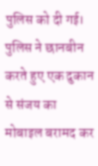पुलिस को दी गई। पुलिस ने छानबीन करते हुए एक दुकान से संजय का मोबाइल बरामद कर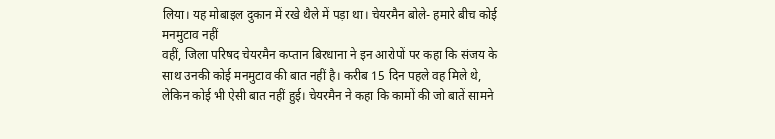लिया। यह मोबाइल दुकान में रखे थैले में पड़ा था। चेयरमैन बोले- हमारे बीच कोई मनमुटाव नहीं
वहीं, जिला परिषद चेयरमैन कप्तान बिरधाना ने इन आरोपों पर कहा कि संजय के साथ उनकी कोई मनमुटाव की बात नहीं है। करीब 15 दिन पहले वह मिले थे, लेकिन कोई भी ऐसी बात नहीं हुई। चेयरमैन ने कहा कि कामों की जो बातें सामने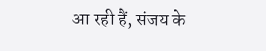आ रही हैं, संजय के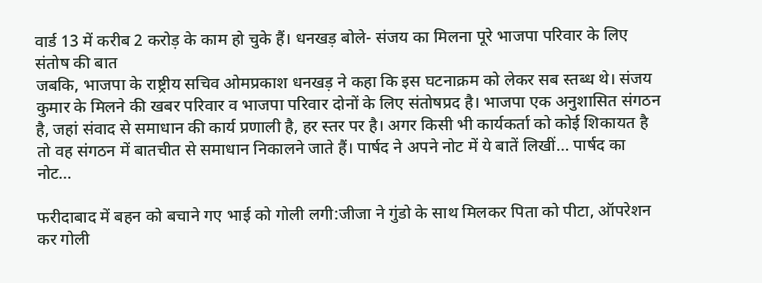वार्ड 13 में करीब 2 करोड़ के काम हो चुके हैं। धनखड़ बोले- संजय का मिलना पूरे भाजपा परिवार के लिए संतोष की बात
जबकि, भाजपा के राष्ट्रीय सचिव ओमप्रकाश धनखड़ ने कहा कि इस घटनाक्रम को लेकर सब स्तब्ध थे। संजय कुमार के मिलने की खबर परिवार व भाजपा परिवार दोनों के लिए संतोषप्रद है। भाजपा एक अनुशासित संगठन है, जहां संवाद से समाधान की कार्य प्रणाली है, हर स्तर पर है। अगर किसी भी कार्यकर्ता को कोई शिकायत है तो वह संगठन में बातचीत से समाधान निकालने जाते हैं। पार्षद ने अपने नोट में ये बातें लिखीं… पार्षद का नोट…

फरीदाबाद में बहन को बचाने गए भाई को गोली लगी:जीजा ने गुंडो के साथ मिलकर पिता को पीटा, ऑपरेशन कर गोली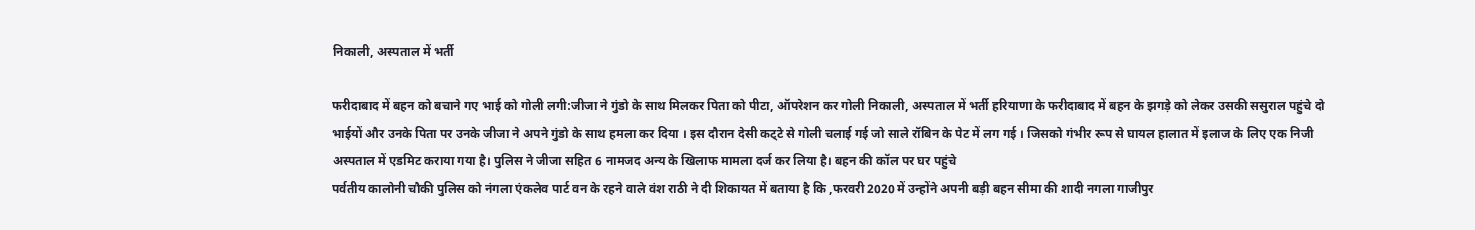निकाली, अस्पताल में भर्ती

फरीदाबाद में बहन को बचाने गए भाई को गोली लगी:जीजा ने गुंडो के साथ मिलकर पिता को पीटा, ऑपरेशन कर गोली निकाली, अस्पताल में भर्ती हरियाणा के फरीदाबाद में बहन के झगड़े को लेकर उसकी ससुराल पहुंचे दो भाईयों और उनके पिता पर उनके जीजा ने अपने गुंडो के साथ हमला कर दिया । इस दौरान देसी कट्‌टे से गोली चलाई गई जो साले रॉबिन के पेट में लग गई । जिसको गंभीर रूप से घायल हालात में इलाज के लिए एक निजी अस्पताल में एडमिट कराया गया है। पुलिस ने जीजा सहित 6 नामजद अन्य के खिलाफ मामला दर्ज कर लिया है। बहन की कॉल पर घर पहुंचे
पर्वतीय कालोनी चौकी पुलिस को नंगला एंकलेव पार्ट वन के रहने वाले वंश राठी ने दी शिकायत में बताया है कि ,फरवरी 2020 में उन्होंने अपनी बड़ी बहन सीमा की शादी नगला गाजीपुर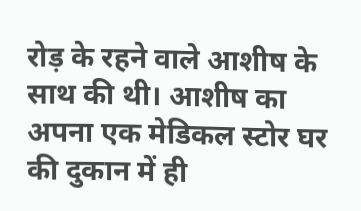रोड़ के रहने वाले आशीष के साथ की थी। आशीष का अपना एक मेडिकल स्टोर घर की दुकान में ही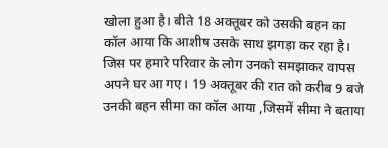खोला हुआ है। बीते 18 अक्तूबर को उसकी बहन का कॉल आया कि आशीष उसके साथ झगड़ा कर रहा है। जिस पर हमारे परिवार के लोग उनको समझाकर वापस अपने घर आ गए। 19 अक्तूबर की रात को करीब 9 बजे उनकी बहन सीमा का कॉल आया ,जिसमें सीमा ने बताया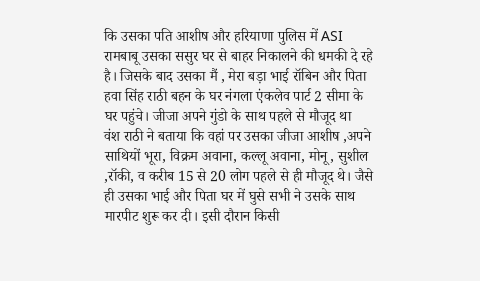कि उसका पति आशीष और हरियाणा पुलिस में ASI रामबाबू उसका ससुर घर से बाहर निकालने की धमकी दे रहे है। जिसके बाद उसका मैं , मेरा बड़ा भाई रॉबिन और पिता हवा सिंह राठी बहन के घर नंगला एंकलेव पार्ट 2 सीमा के घर पहुंचे। जीजा अपने गुंडो के साथ पहले से मौजूद था
वंश राठी ने बताया कि वहां पर उसका जीजा आशीष ,अपने साथियों भूरा, विक्रम अवाना, कल्लू अवाना, मोनू, सुशील ,रॉकी, व करीब 15 से 20 लोग पहले से ही मौजूद थे। जैसे ही उसका भाई और पिता घर में घुसे सभी ने उसके साथ मारपीट शुरू कर दी। इसी दौरान किसी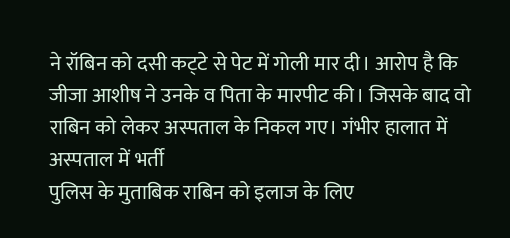ने रॉबिन को दसी कट्‌टे से पेट में गोली मार दी। आरोप है कि जीजा आशीष ने उनके व पिता के मारपीट की। जिसके बाद वो राबिन को लेकर अस्पताल के निकल गए। गंभीर हालात में अस्पताल में भर्ती
पुलिस के मुताबिक राबिन को इलाज के लिए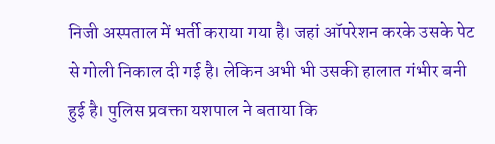निजी अस्पताल में भर्ती कराया गया है। जहां ऑपरेशन करके उसके पेट से गोली निकाल दी गई है। लेकिन अभी भी उसकी हालात गंभीर बनी हुई है। पुलिस प्रवक्ता यशपाल ने बताया कि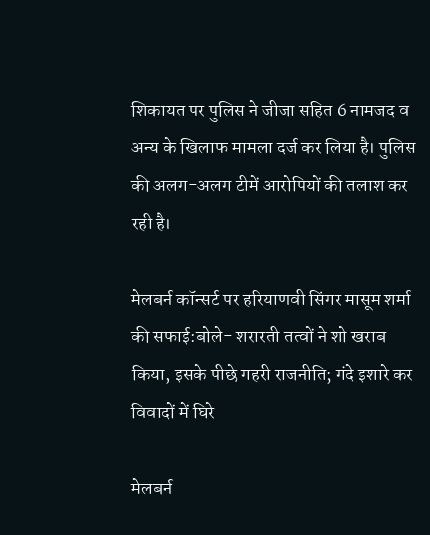शिकायत पर पुलिस ने जीजा सहित 6 नामजद व अन्य के खिलाफ मामला दर्ज कर लिया है। पुलिस की अलग-अलग टीमें आरोपियों की तलाश कर रही है।

मेलबर्न कॉन्सर्ट पर हरियाणवी सिंगर मासूम शर्मा की सफाई:बोले- शरारती तत्वों ने शो खराब किया, इसके पीछे गहरी राजनीति; गंदे इशारे कर विवादों में घिरे

मेलबर्न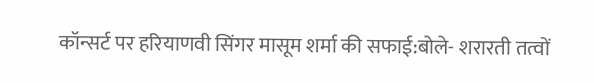कॉन्सर्ट पर हरियाणवी सिंगर मासूम शर्मा की सफाई:बोले- शरारती तत्वों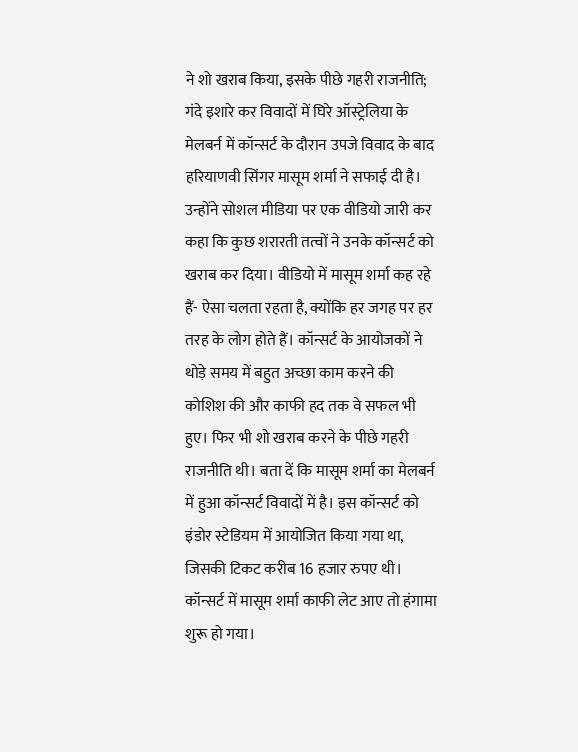ने शो खराब किया, इसके पीछे गहरी राजनीति; गंदे इशारे कर विवादों में घिरे ऑस्ट्रेलिया के मेलबर्न में कॉन्सर्ट के दौरान उपजे विवाद के बाद हरियाणवी सिंगर मासूम शर्मा ने सफाई दी है। उन्होंने सोशल मीडिया पर एक वीडियो जारी कर कहा कि कुछ शरारती तत्वों ने उनके कॉन्सर्ट को खराब कर दिया। वीडियो में मासूम शर्मा कह रहे हैं- ऐसा चलता रहता है, क्योंकि हर जगह पर हर तरह के लोग होते हैं। कॉन्सर्ट के आयोजकों ने थोड़े समय में बहुत अच्छा काम करने की कोशिश की और काफी हद तक वे सफल भी हुए। फिर भी शो खराब करने के पीछे गहरी राजनीति थी। बता दें कि मासूम शर्मा का मेलबर्न में हुआ कॉन्सर्ट विवादों में है। इस कॉन्सर्ट को इंडोर स्टेडियम में आयोजित किया गया था, जिसकी टिकट करीब 16 हजार रुपए थी। कॉन्सर्ट में मासूम शर्मा काफी लेट आए तो हंगामा शुरू हो गया।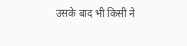उसके बाद भी किसी ने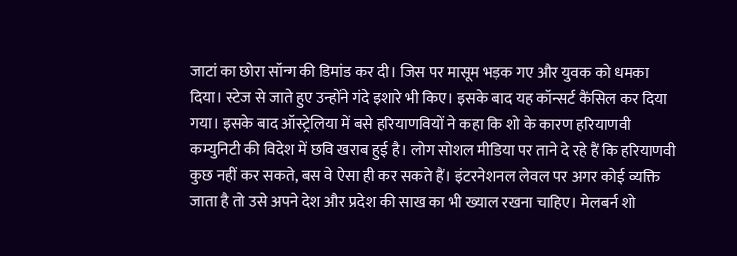जाटां का छोरा सॉन्ग की डिमांड कर दी। जिस पर मासूम भड़क गए और युवक को धमका दिया। स्टेज से जाते हुए उन्होंने गंदे इशारे भी किए। इसके बाद यह कॉन्सर्ट कैंसिल कर दिया गया। इसके बाद ऑस्ट्रेलिया में बसे हरियाणवियों ने कहा कि शो के कारण हरियाणवी कम्युनिटी की विदेश में छवि खराब हुई है। लोग सोशल मीडिया पर ताने दे रहे हैं कि हरियाणवी कुछ नहीं कर सकते, बस वे ऐसा ही कर सकते हैं। इंटरनेशनल लेवल पर अगर कोई व्यक्ति जाता है तो उसे अपने देश और प्रदेश की साख का भी ख्याल रखना चाहिए। मेलबर्न शो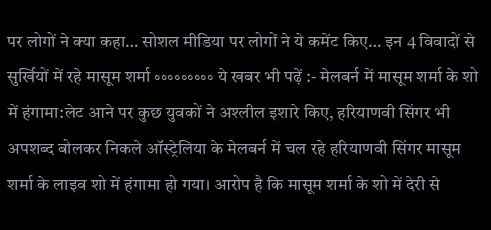पर लोगों ने क्या कहा… सोशल मीडिया पर लोगों ने ये कमेंट किए… इन 4 विवादों से सुर्खियों में रहे मासूम शर्मा ॰॰॰॰॰॰॰॰॰ ये खबर भी पढ़ें :- मेलबर्न में मासूम शर्मा के शो में हंगामा:लेट आने पर कुछ युवकों ने अश्लील इशारे किए, हरियाणवी सिंगर भी अपशब्द बोलकर निकले ऑस्ट्रेलिया के मेलबर्न में चल रहे हरियाणवी सिंगर मासूम शर्मा के लाइव शो में हंगामा हो गया। आरोप है कि मासूम शर्मा के शो में देरी से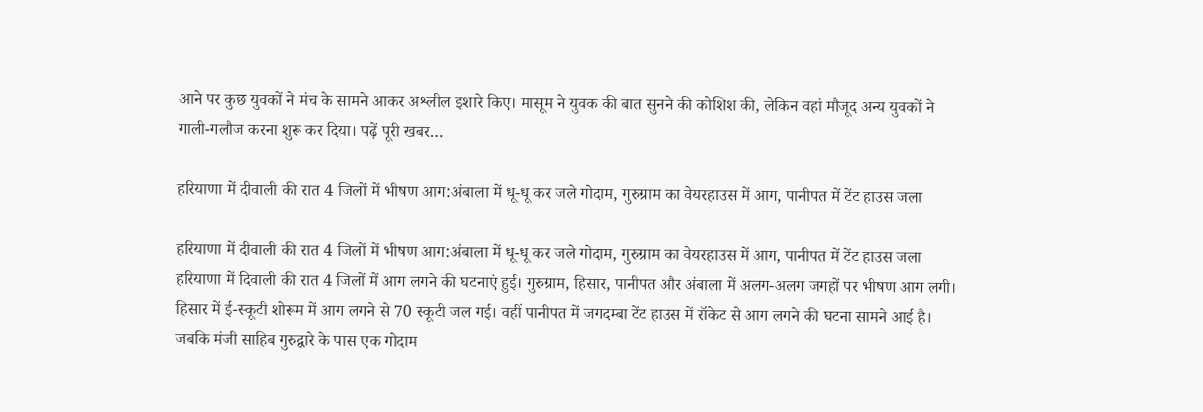आने पर कुछ युवकों ने मंच के सामने आकर अश्लील इशारे किए। मासूम ने युवक की बात सुनने की कोशिश की, लेकिन वहां मौजूद अन्य युवकों ने गाली-गलौज करना शुरू कर दिया। पढ़ें पूरी खबर…

हरियाणा में दीवाली की रात 4 जिलों में भीषण आग:अंबाला में धू-धू कर जले गोदाम, गुरुग्राम का वेयरहाउस में आग, पानीपत में टेंट हाउस जला

हरियाणा में दीवाली की रात 4 जिलों में भीषण आग:अंबाला में धू-धू कर जले गोदाम, गुरुग्राम का वेयरहाउस में आग, पानीपत में टेंट हाउस जला हरियाणा में दिवाली की रात 4 जिलों में आग लगने की घटनाएं हुई। गुरुग्राम, हिसार, पानीपत और अंबाला में अलग-अलग जगहों पर भीषण आग लगी। हिसार में ई-स्कूटी शोरूम में आग लगने से 70 स्कूटी जल गई। वहीं पानीपत में जगदम्बा टेंट हाउस में रॉकेट से आग लगने की घटना सामने आई है। जबकि मंजी साहिब गुरुद्वारे के पास एक गोदाम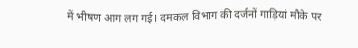में भीषण आग लग गई। दमकल विभाग की दर्जनों गाड़ियां मौके पर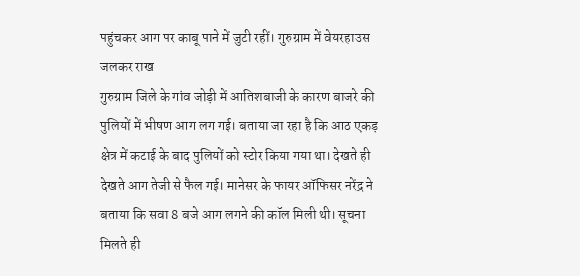पहुंचकर आग पर काबू पाने में जुटी रहीं। गुरुग्राम में वेयरहाउस जलकर राख
गुरुग्राम जिले के गांव जोड़ी में आतिशबाजी के कारण बाजरे की पुलियों में भीषण आग लग गई। बताया जा रहा है कि आठ एकड़ क्षेत्र में कटाई के बाद पुलियों को स्टोर किया गया था। देखते ही देखते आग तेजी से फैल गई। मानेसर के फायर ऑफिसर नरेंद्र ने बताया कि सवा 8 बजे आग लगने की कॉल मिली थी। सूचना मिलते ही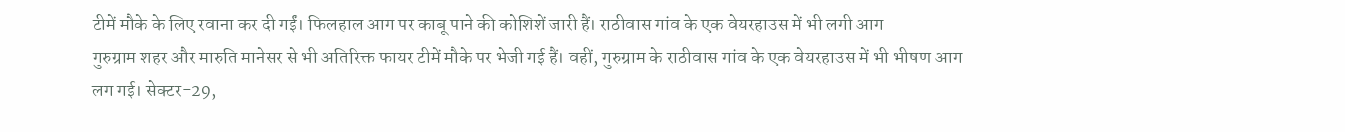टीमें मौके के लिए रवाना कर दी गईं। फिलहाल आग पर काबू पाने की कोशिशें जारी हैं। राठीवास गांव के एक वेयरहाउस में भी लगी आग
गुरुग्राम शहर और मारुति मानेसर से भी अतिरिक्त फायर टीमें मौके पर भेजी गई हैं। वहीं, गुरुग्राम के राठीवास गांव के एक वेयरहाउस में भी भीषण आग लग गई। सेक्टर-29,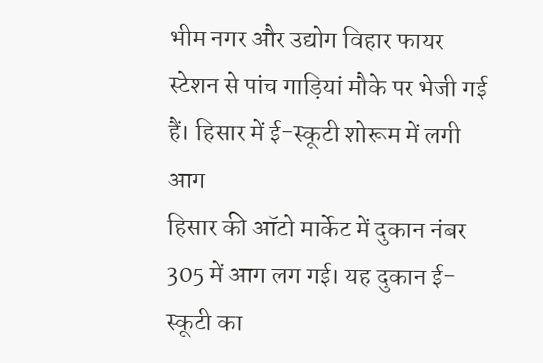भीम नगर और उद्योग विहार फायर स्टेशन से पांच गाड़ियां मौके पर भेजी गई हैं। हिसार में ई-स्कूटी शोरूम में लगी आग
हिसार की ऑटो मार्केट में दुकान नंबर 305 में आग लग गई। यह दुकान ई-स्कूटी का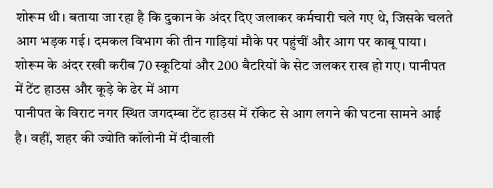शोरूम थी। बताया जा रहा है कि दुकान के अंदर दिए जलाकर कर्मचारी चले गए थे, जिसके चलते आग भड़क गई। दमकल विभाग की तीन गाड़ियां मौके पर पहुंचीं और आग पर काबू पाया। शोरूम के अंदर रखी करीब 70 स्कूटियां और 200 बैटरियों के सेट जलकर राख हो गए। पानीपत में टेंट हाउस और कूड़े के ढेर में आग
पानीपत के विराट नगर स्थित जगदम्बा टेंट हाउस में रॉकेट से आग लगने की घटना सामने आई है। वहीं, शहर की ज्योति कॉलोनी में दीवाली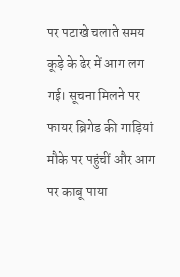पर पटाखे चलाते समय कूड़े के ढेर में आग लग गई। सूचना मिलने पर फायर ब्रिगेड की गाड़ियां मौके पर पहुंचीं और आग पर काबू पाया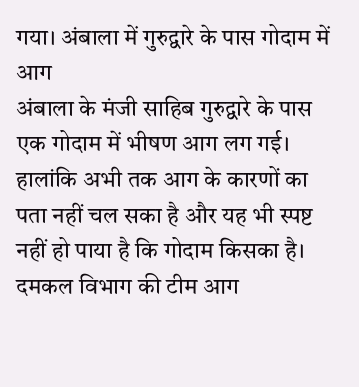गया। अंबाला में गुरुद्वारे के पास गोदाम में आग
अंबाला के मंजी साहिब गुरुद्वारे के पास एक गोदाम में भीषण आग लग गई। हालांकि अभी तक आग के कारणों का पता नहीं चल सका है और यह भी स्पष्ट नहीं हो पाया है कि गोदाम किसका है। दमकल विभाग की टीम आग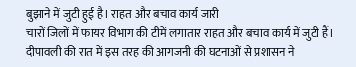बुझाने में जुटी हुई है। राहत और बचाव कार्य जारी
चारों जिलों में फायर विभाग की टीमें लगातार राहत और बचाव कार्य में जुटी हैं। दीपावली की रात में इस तरह की आगजनी की घटनाओं से प्रशासन ने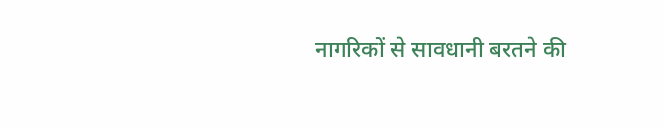नागरिकों से सावधानी बरतने की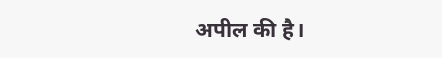अपील की है।